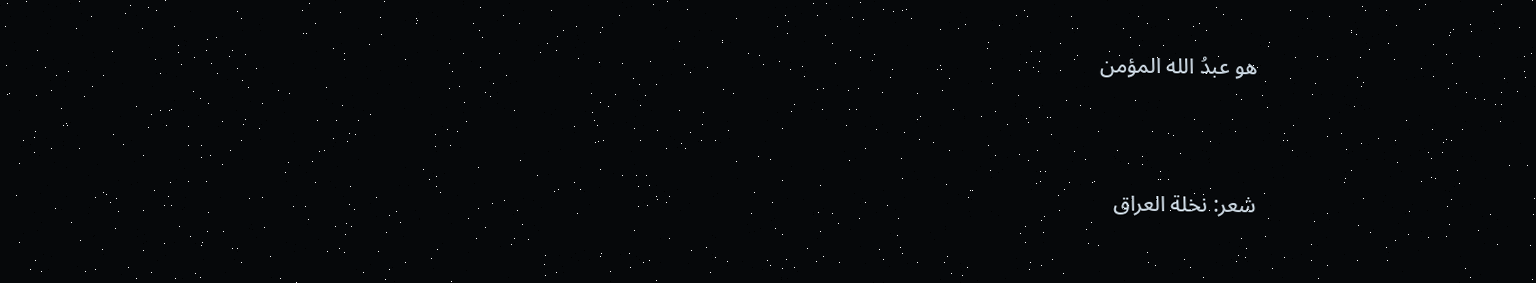هو عبدُ الله المؤمن



شعر: نخلة العراق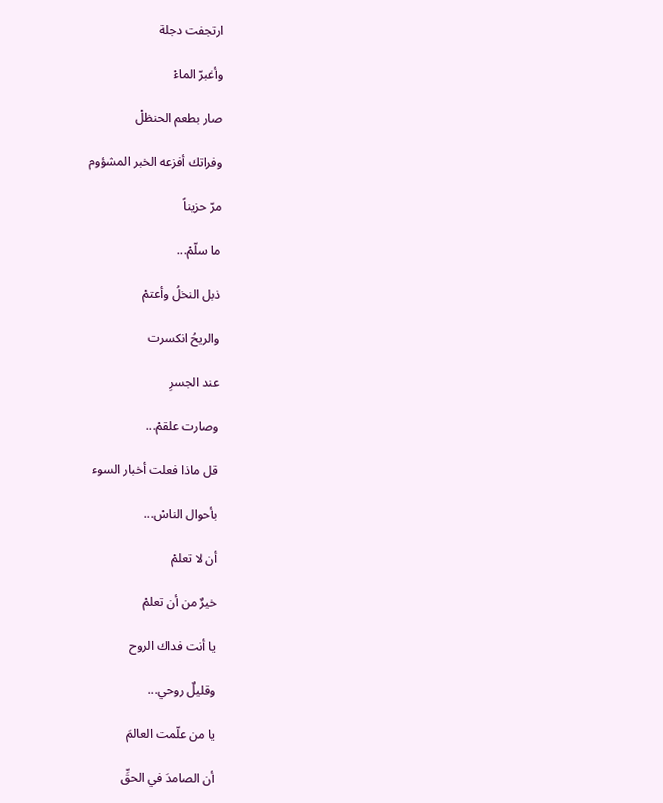ارتجفت دجلة

وأغبرّ الماءْ

صار بطعم الحنظلْ

وفراتك أفزعه الخبر المشؤوم

مرّ حزيناً

ما سلّمْ...

ذبل النخلُ وأعتمْ

والريحُ انكسرت

عند الجسرِ

وصارت علقمْ...

قل ماذا فعلت أخبار السوء

بأحوال الناسْ...

أن لا تعلمْ

خيرٌ من أن تعلمْ

يا أنت فداك الروح

وقليلٌ روحي...

يا من علّمت العالمَ

أن الصامدَ في الحقِّ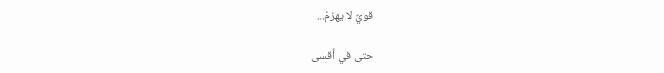قويٌ لا يهزمْ...

حتى في أقسى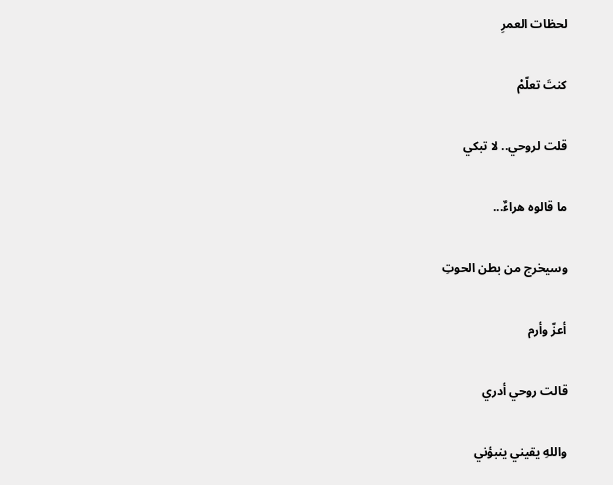لحظات العمرِ

كنتَ تعلّمْ

قلت لروحي.. لا تبكي

ما قالوه هراءٌ...

وسيخرج من بطن الحوتِ

أعزّ وأرم

قالت روحي أدري

واللهِ يقيني ينبؤني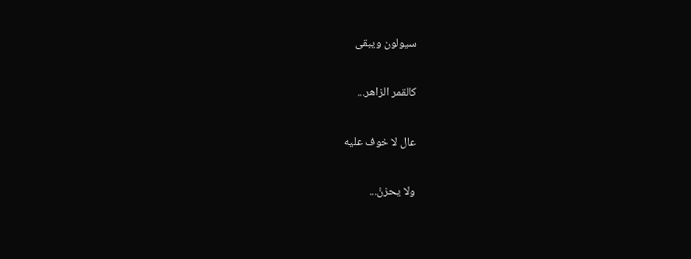سيولون ويبقى

كالقمر الزاهر...

عال لا خوف عليه

ولا يحزنْ...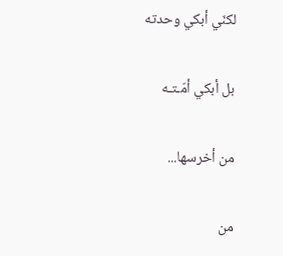لكنّي أبكي وحدته

بل أبكي أمّـتـه

من أخرسها...

من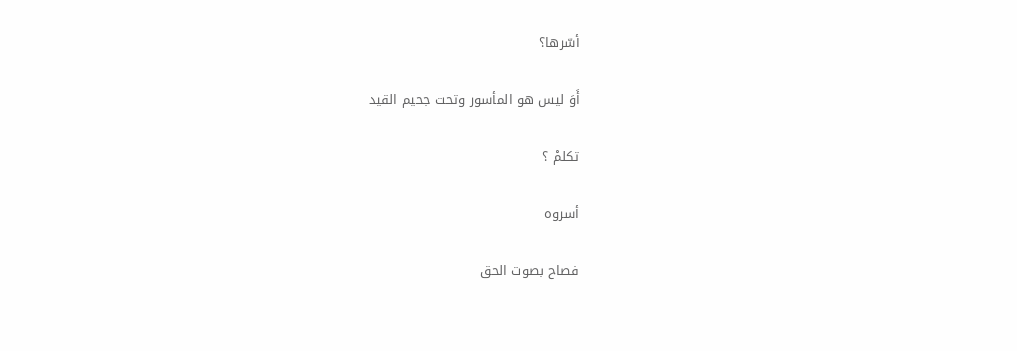أسّرها؟

أَوَ ليس هو المأسور وتحت جحيم القيد

تكلمْ ؟

أسروه

فصاح بصوت الحق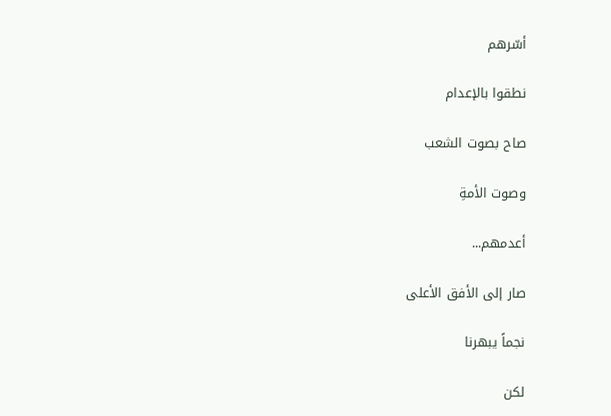أسّرهم

نطقوا بالإعدام

صاح بصوت الشعب

وصوت الأمةِ

أعدمهم...

صار إلى الأفق الأعلى

نجماً يبهرنا

لكن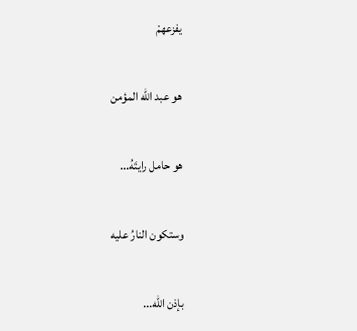يفزعهمْ

هو عبد الله المؤمن

هو حامل رايتَهُ...

وستكون النارُ عليه

بإذن الله...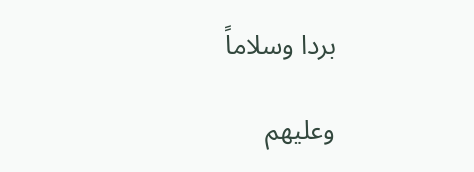بردا وسلاماً

وعليهم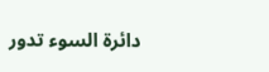دائرة السوء تدور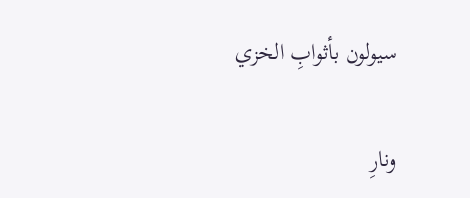سيولون بأثوابِ الخزي

ونارِ